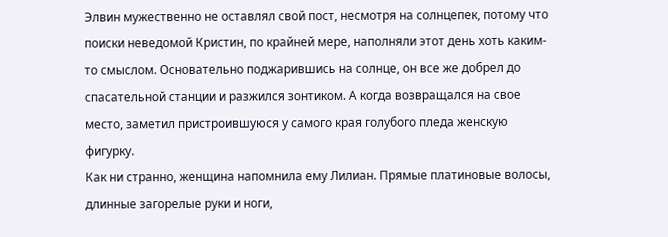Элвин мужественно не оставлял свой пост, несмотря на солнцепек, потому что поиски неведомой Кристин, по крайней мере, наполняли этот день хоть каким-то смыслом. Основательно поджарившись на солнце, он все же добрел до спасательной станции и разжился зонтиком. А когда возвращался на свое место, заметил пристроившуюся у самого края голубого пледа женскую фигурку.
Как ни странно, женщина напомнила ему Лилиан. Прямые платиновые волосы, длинные загорелые руки и ноги,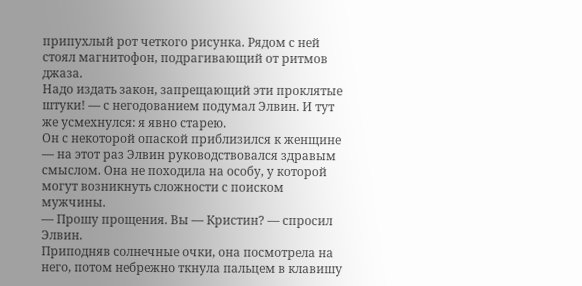припухлый рот четкого рисунка. Рядом с ней стоял магнитофон, подрагивающий от ритмов джаза.
Надо издать закон, запрещающий эти проклятые штуки! — с негодованием подумал Элвин. И тут же усмехнулся: я явно старею.
Он с некоторой опаской приблизился к женщине — на этот раз Элвин руководствовался здравым смыслом. Она не походила на особу, у которой могут возникнуть сложности с поиском мужчины.
— Прошу прощения. Вы — Кристин? — спросил Элвин.
Приподняв солнечные очки, она посмотрела на него, потом небрежно ткнула пальцем в клавишу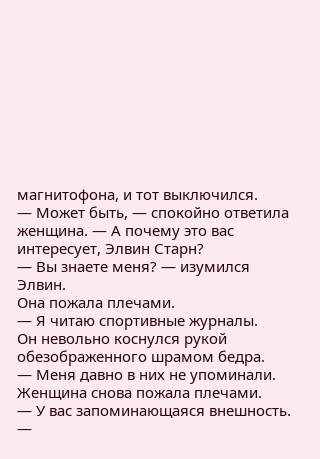магнитофона, и тот выключился.
— Может быть, — спокойно ответила женщина. — А почему это вас интересует, Элвин Старн?
— Вы знаете меня? — изумился Элвин.
Она пожала плечами.
— Я читаю спортивные журналы.
Он невольно коснулся рукой обезображенного шрамом бедра.
— Меня давно в них не упоминали.
Женщина снова пожала плечами.
— У вас запоминающаяся внешность.
—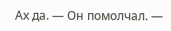Ах да. — Он помолчал. —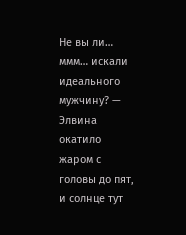Не вы ли… ммм… искали идеального мужчину? — Элвина окатило жаром с головы до пят, и солнце тут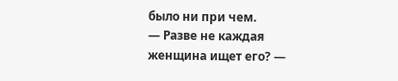было ни при чем.
— Разве не каждая женщина ищет его? —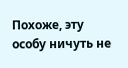Похоже, эту особу ничуть не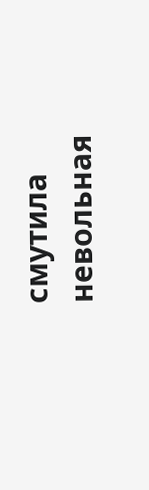смутила невольная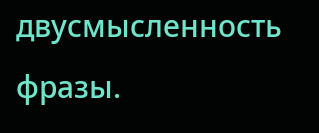двусмысленность фразы.